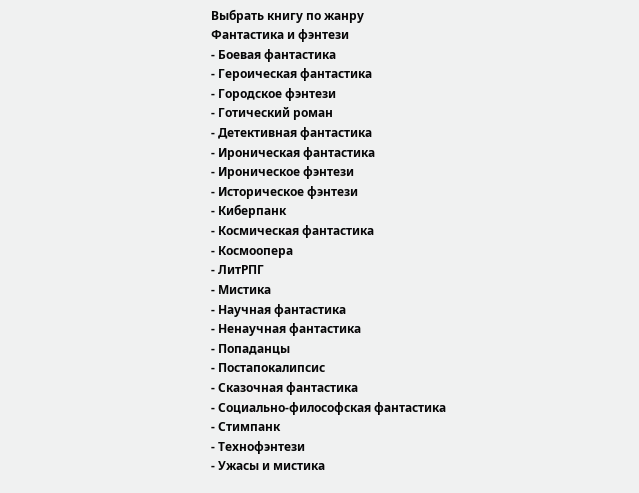Выбрать книгу по жанру
Фантастика и фэнтези
- Боевая фантастика
- Героическая фантастика
- Городское фэнтези
- Готический роман
- Детективная фантастика
- Ироническая фантастика
- Ироническое фэнтези
- Историческое фэнтези
- Киберпанк
- Космическая фантастика
- Космоопера
- ЛитРПГ
- Мистика
- Научная фантастика
- Ненаучная фантастика
- Попаданцы
- Постапокалипсис
- Сказочная фантастика
- Социально-философская фантастика
- Стимпанк
- Технофэнтези
- Ужасы и мистика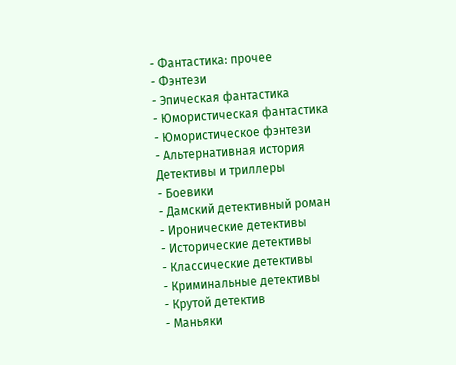- Фантастика: прочее
- Фэнтези
- Эпическая фантастика
- Юмористическая фантастика
- Юмористическое фэнтези
- Альтернативная история
Детективы и триллеры
- Боевики
- Дамский детективный роман
- Иронические детективы
- Исторические детективы
- Классические детективы
- Криминальные детективы
- Крутой детектив
- Маньяки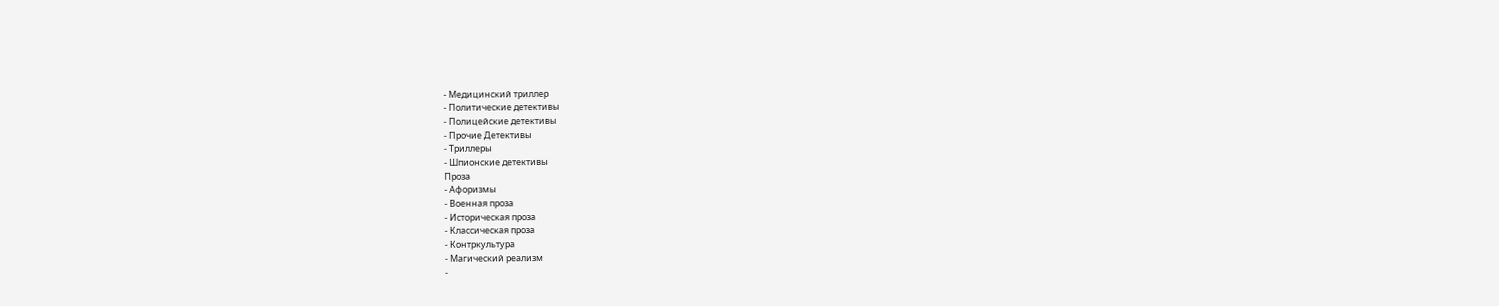- Медицинский триллер
- Политические детективы
- Полицейские детективы
- Прочие Детективы
- Триллеры
- Шпионские детективы
Проза
- Афоризмы
- Военная проза
- Историческая проза
- Классическая проза
- Контркультура
- Магический реализм
-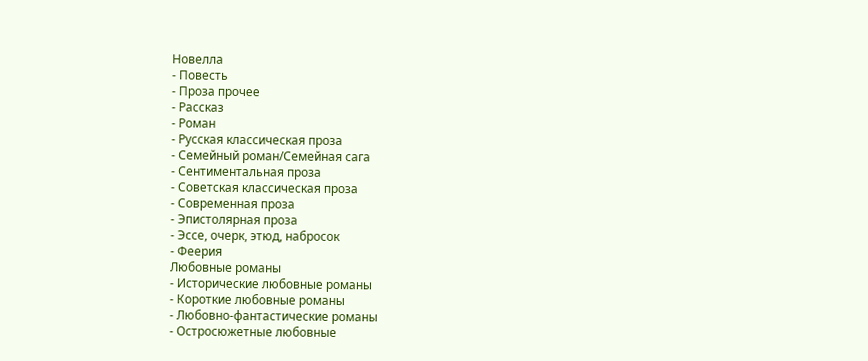Новелла
- Повесть
- Проза прочее
- Рассказ
- Роман
- Русская классическая проза
- Семейный роман/Семейная сага
- Сентиментальная проза
- Советская классическая проза
- Современная проза
- Эпистолярная проза
- Эссе, очерк, этюд, набросок
- Феерия
Любовные романы
- Исторические любовные романы
- Короткие любовные романы
- Любовно-фантастические романы
- Остросюжетные любовные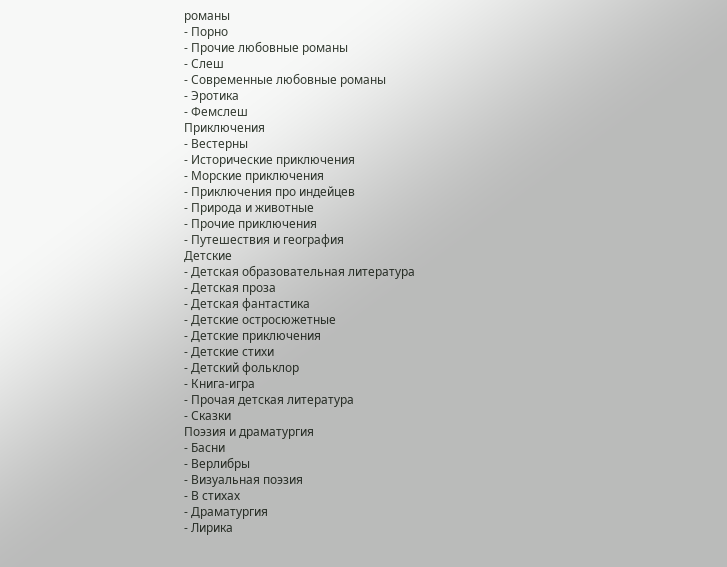романы
- Порно
- Прочие любовные романы
- Слеш
- Современные любовные романы
- Эротика
- Фемслеш
Приключения
- Вестерны
- Исторические приключения
- Морские приключения
- Приключения про индейцев
- Природа и животные
- Прочие приключения
- Путешествия и география
Детские
- Детская образовательная литература
- Детская проза
- Детская фантастика
- Детские остросюжетные
- Детские приключения
- Детские стихи
- Детский фольклор
- Книга-игра
- Прочая детская литература
- Сказки
Поэзия и драматургия
- Басни
- Верлибры
- Визуальная поэзия
- В стихах
- Драматургия
- Лирика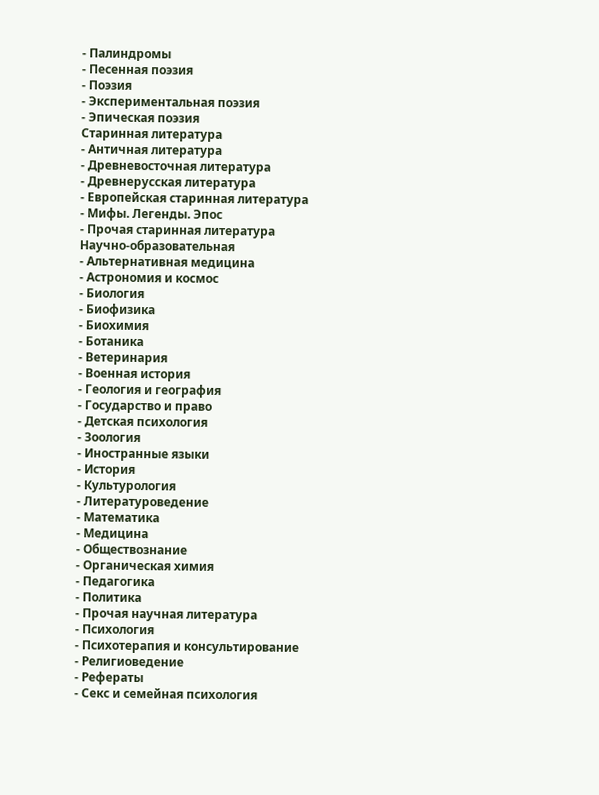- Палиндромы
- Песенная поэзия
- Поэзия
- Экспериментальная поэзия
- Эпическая поэзия
Старинная литература
- Античная литература
- Древневосточная литература
- Древнерусская литература
- Европейская старинная литература
- Мифы. Легенды. Эпос
- Прочая старинная литература
Научно-образовательная
- Альтернативная медицина
- Астрономия и космос
- Биология
- Биофизика
- Биохимия
- Ботаника
- Ветеринария
- Военная история
- Геология и география
- Государство и право
- Детская психология
- Зоология
- Иностранные языки
- История
- Культурология
- Литературоведение
- Математика
- Медицина
- Обществознание
- Органическая химия
- Педагогика
- Политика
- Прочая научная литература
- Психология
- Психотерапия и консультирование
- Религиоведение
- Рефераты
- Секс и семейная психология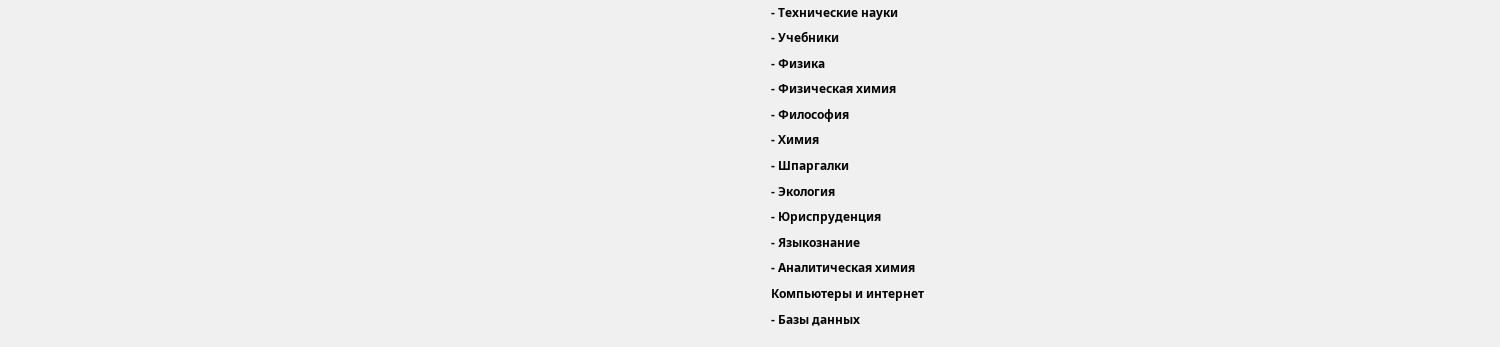- Технические науки
- Учебники
- Физика
- Физическая химия
- Философия
- Химия
- Шпаргалки
- Экология
- Юриспруденция
- Языкознание
- Аналитическая химия
Компьютеры и интернет
- Базы данных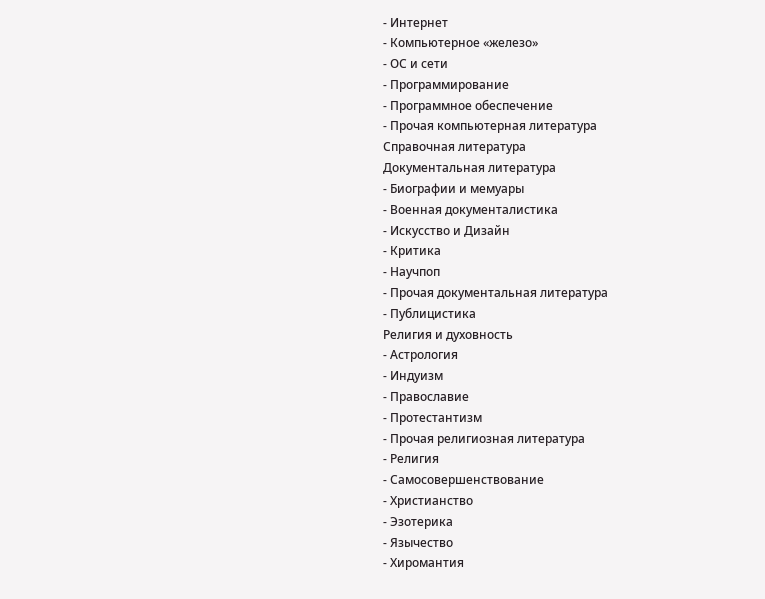- Интернет
- Компьютерное «железо»
- ОС и сети
- Программирование
- Программное обеспечение
- Прочая компьютерная литература
Справочная литература
Документальная литература
- Биографии и мемуары
- Военная документалистика
- Искусство и Дизайн
- Критика
- Научпоп
- Прочая документальная литература
- Публицистика
Религия и духовность
- Астрология
- Индуизм
- Православие
- Протестантизм
- Прочая религиозная литература
- Религия
- Самосовершенствование
- Христианство
- Эзотерика
- Язычество
- Хиромантия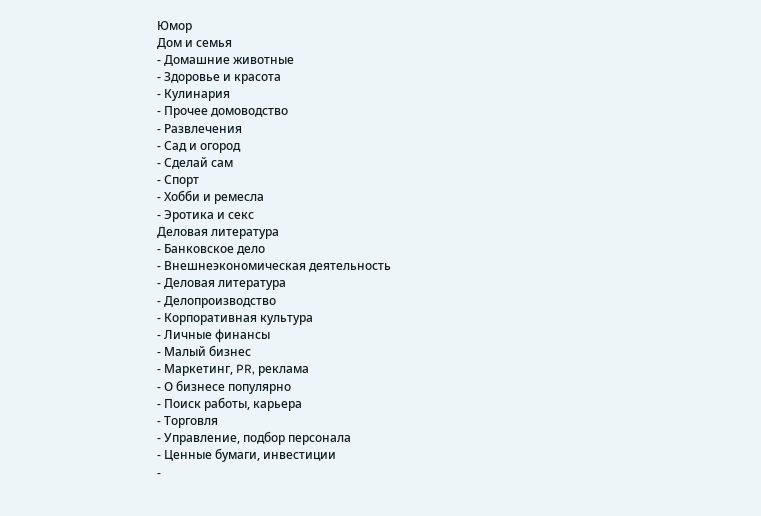Юмор
Дом и семья
- Домашние животные
- Здоровье и красота
- Кулинария
- Прочее домоводство
- Развлечения
- Сад и огород
- Сделай сам
- Спорт
- Хобби и ремесла
- Эротика и секс
Деловая литература
- Банковское дело
- Внешнеэкономическая деятельность
- Деловая литература
- Делопроизводство
- Корпоративная культура
- Личные финансы
- Малый бизнес
- Маркетинг, PR, реклама
- О бизнесе популярно
- Поиск работы, карьера
- Торговля
- Управление, подбор персонала
- Ценные бумаги, инвестиции
-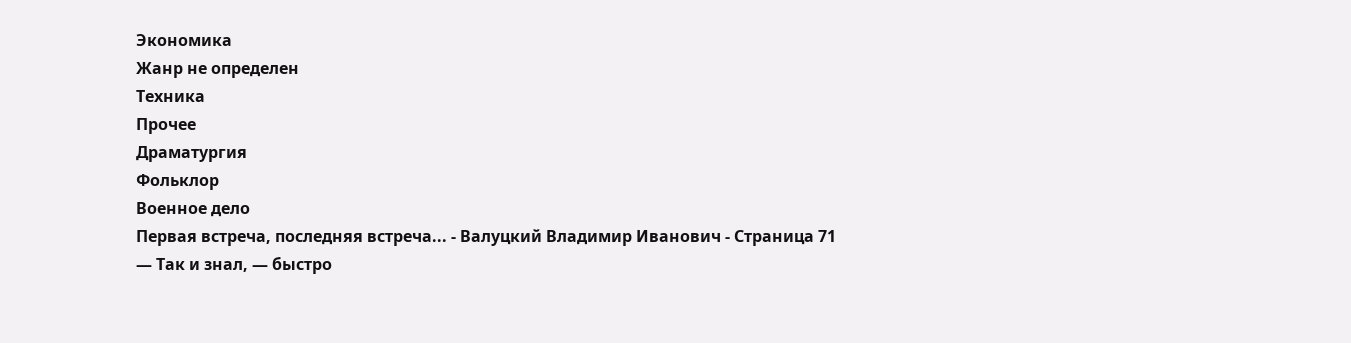Экономика
Жанр не определен
Техника
Прочее
Драматургия
Фольклор
Военное дело
Первая встреча, последняя встреча... - Валуцкий Владимир Иванович - Страница 71
— Так и знал, — быстро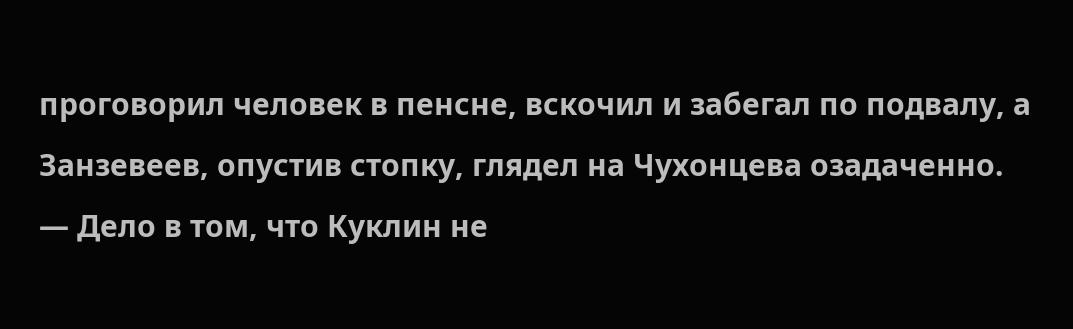проговорил человек в пенсне, вскочил и забегал по подвалу, а Занзевеев, опустив стопку, глядел на Чухонцева озадаченно.
— Дело в том, что Куклин не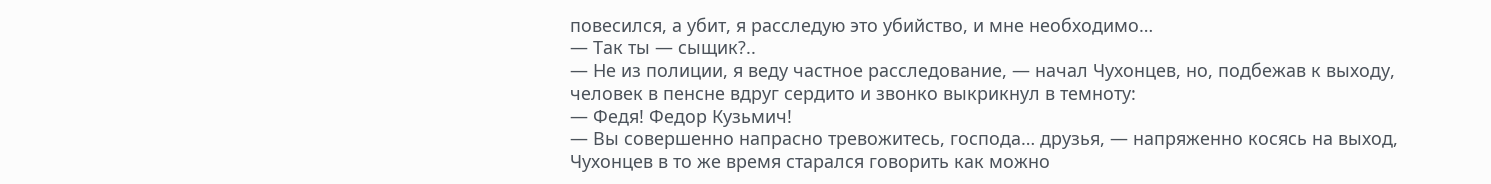повесился, а убит, я расследую это убийство, и мне необходимо…
— Так ты — сыщик?..
— Не из полиции, я веду частное расследование, — начал Чухонцев, но, подбежав к выходу, человек в пенсне вдруг сердито и звонко выкрикнул в темноту:
— Федя! Федор Кузьмич!
— Вы совершенно напрасно тревожитесь, господа… друзья, — напряженно косясь на выход, Чухонцев в то же время старался говорить как можно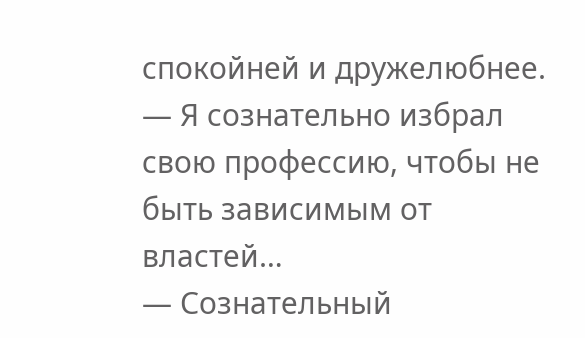спокойней и дружелюбнее. — Я сознательно избрал свою профессию, чтобы не быть зависимым от властей…
— Сознательный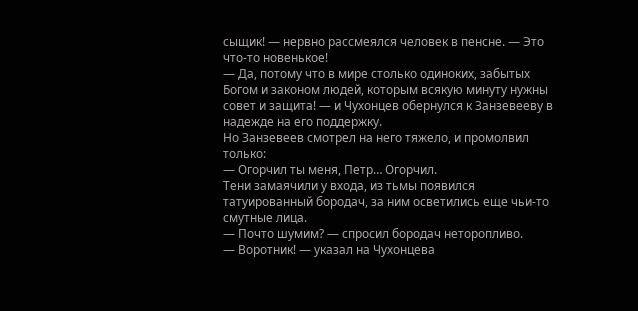сыщик! — нервно рассмеялся человек в пенсне. — Это что-то новенькое!
— Да, потому что в мире столько одиноких, забытых Богом и законом людей, которым всякую минуту нужны совет и защита! — и Чухонцев обернулся к Занзевееву в надежде на его поддержку.
Но Занзевеев смотрел на него тяжело, и промолвил только:
— Огорчил ты меня, Петр… Огорчил.
Тени замаячили у входа, из тьмы появился татуированный бородач, за ним осветились еще чьи-то смутные лица.
— Почто шумим? — спросил бородач неторопливо.
— Воротник! — указал на Чухонцева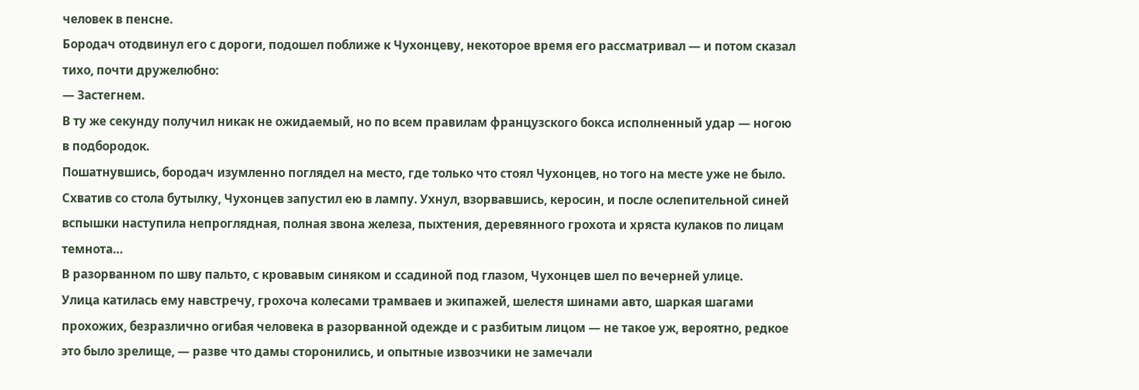человек в пенсне.
Бородач отодвинул его с дороги, подошел поближе к Чухонцеву, некоторое время его рассматривал — и потом сказал тихо, почти дружелюбно:
— Застегнем.
В ту же секунду получил никак не ожидаемый, но по всем правилам французского бокса исполненный удар — ногою в подбородок.
Пошатнувшись, бородач изумленно поглядел на место, где только что стоял Чухонцев, но того на месте уже не было. Схватив со стола бутылку, Чухонцев запустил ею в лампу. Ухнул, взорвавшись, керосин, и после ослепительной синей вспышки наступила непроглядная, полная звона железа, пыхтения, деревянного грохота и хряста кулаков по лицам темнота…
В разорванном по шву пальто, с кровавым синяком и ссадиной под глазом, Чухонцев шел по вечерней улице.
Улица катилась ему навстречу, грохоча колесами трамваев и экипажей, шелестя шинами авто, шаркая шагами прохожих, безразлично огибая человека в разорванной одежде и с разбитым лицом — не такое уж, вероятно, редкое это было зрелище, — разве что дамы сторонились, и опытные извозчики не замечали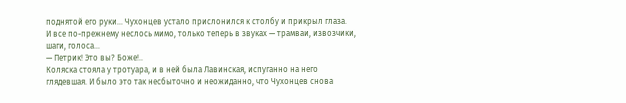поднятой его руки… Чухонцев устало прислонился к столбу и прикрыл глаза.
И все по-прежнему неслось мимо, только теперь в звуках — трамваи, извозчики, шаги, голоса…
— Петрик! Это вы? Боже!..
Коляска стояла у тротуара, и в ней была Лавинская, испуганно на него глядевшая. И было это так несбыточно и неожиданно, что Чухонцев снова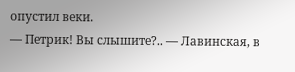опустил веки.
— Петрик! Вы слышите?.. — Лавинская, в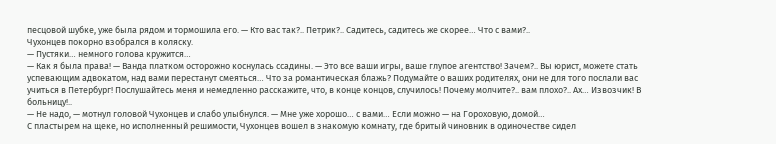песцовой шубке, уже была рядом и тормошила его. — Кто вас так?.. Петрик?.. Садитесь, садитесь же скорее… Что с вами?..
Чухонцев покорно взобрался в коляску.
— Пустяки… немного голова кружится…
— Как я была права! — Ванда платком осторожно коснулась ссадины. — Это все ваши игры, ваше глупое агентство! Зачем?.. Вы юрист, можете стать успевающим адвокатом, над вами перестанут смеяться… Что за романтическая блажь? Подумайте о ваших родителях, они не для того послали вас учиться в Петербург! Послушайтесь меня и немедленно расскажите, что, в конце концов, случилось! Почему молчите?.. вам плохо?.. Ах… Извозчик! В больницу!..
— Не надо, — мотнул головой Чухонцев и слабо улыбнулся. — Мне уже хорошо… с вами… Если можно — на Гороховую, домой…
С пластырем на щеке, но исполненный решимости, Чухонцев вошел в знакомую комнату, где бритый чиновник в одиночестве сидел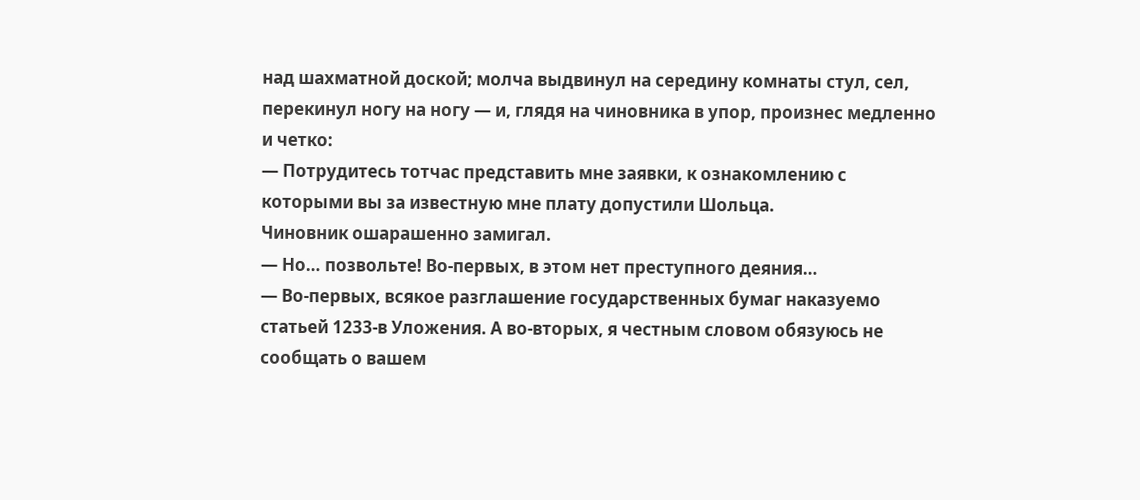над шахматной доской; молча выдвинул на середину комнаты стул, сел, перекинул ногу на ногу — и, глядя на чиновника в упор, произнес медленно и четко:
— Потрудитесь тотчас представить мне заявки, к ознакомлению с которыми вы за известную мне плату допустили Шольца.
Чиновник ошарашенно замигал.
— Но… позвольте! Во-первых, в этом нет преступного деяния…
— Во-первых, всякое разглашение государственных бумаг наказуемо статьей 1233-в Уложения. А во-вторых, я честным словом обязуюсь не сообщать о вашем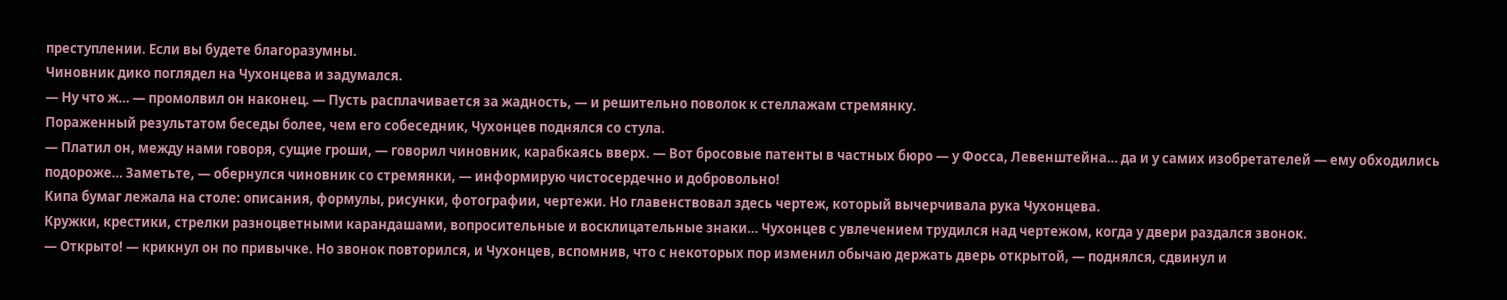преступлении. Если вы будете благоразумны.
Чиновник дико поглядел на Чухонцева и задумался.
— Ну что ж… — промолвил он наконец. — Пусть расплачивается за жадность, — и решительно поволок к стеллажам стремянку.
Пораженный результатом беседы более, чем его собеседник, Чухонцев поднялся со стула.
— Платил он, между нами говоря, сущие гроши, — говорил чиновник, карабкаясь вверх. — Вот бросовые патенты в частных бюро — у Фосса, Левенштейна… да и у самих изобретателей — ему обходились подороже… Заметьте, — обернулся чиновник со стремянки, — информирую чистосердечно и добровольно!
Кипа бумаг лежала на столе: описания, формулы, рисунки, фотографии, чертежи. Но главенствовал здесь чертеж, который вычерчивала рука Чухонцева.
Кружки, крестики, стрелки разноцветными карандашами, вопросительные и восклицательные знаки… Чухонцев с увлечением трудился над чертежом, когда у двери раздался звонок.
— Открыто! — крикнул он по привычке. Но звонок повторился, и Чухонцев, вспомнив, что с некоторых пор изменил обычаю держать дверь открытой, — поднялся, сдвинул и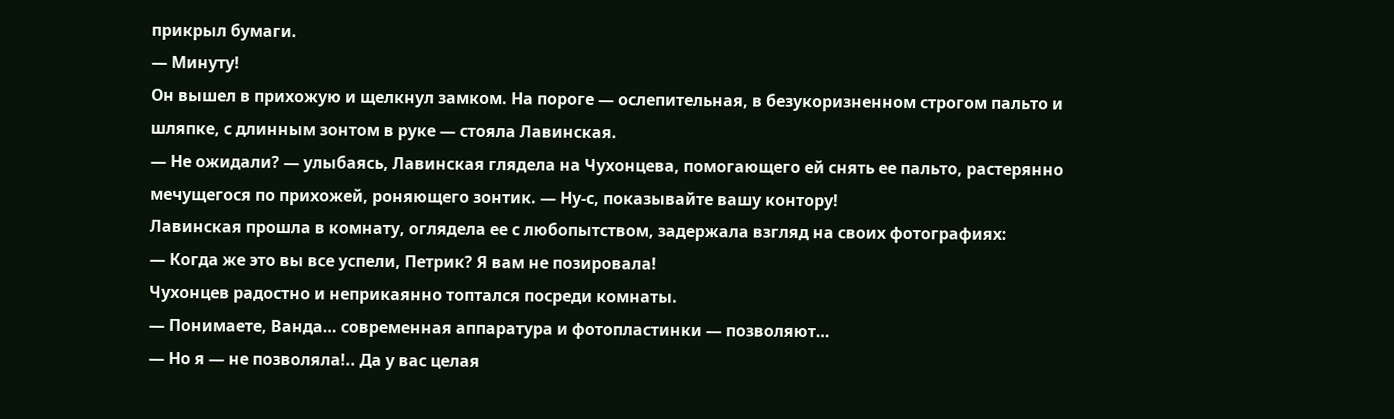прикрыл бумаги.
— Минуту!
Он вышел в прихожую и щелкнул замком. На пороге — ослепительная, в безукоризненном строгом пальто и шляпке, с длинным зонтом в руке — стояла Лавинская.
— Не ожидали? — улыбаясь, Лавинская глядела на Чухонцева, помогающего ей снять ее пальто, растерянно мечущегося по прихожей, роняющего зонтик. — Ну-с, показывайте вашу контору!
Лавинская прошла в комнату, оглядела ее с любопытством, задержала взгляд на своих фотографиях:
— Когда же это вы все успели, Петрик? Я вам не позировала!
Чухонцев радостно и неприкаянно топтался посреди комнаты.
— Понимаете, Ванда… современная аппаратура и фотопластинки — позволяют…
— Но я — не позволяла!.. Да у вас целая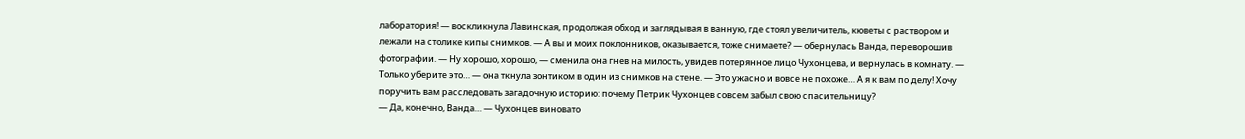лаборатория! — воскликнула Лавинская, продолжая обход и заглядывая в ванную, где стоял увеличитель, кюветы с раствором и лежали на столике кипы снимков. — А вы и моих поклонников, оказывается, тоже снимаете? — обернулась Ванда, переворошив фотографии. — Ну хорошо, хорошо, — сменила она гнев на милость, увидев потерянное лицо Чухонцева, и вернулась в комнату. — Только уберите это… — она ткнула зонтиком в один из снимков на стене. — Это ужасно и вовсе не похоже… А я к вам по делу! Хочу поручить вам расследовать загадочную историю: почему Петрик Чухонцев совсем забыл свою спасительницу?
— Да, конечно, Ванда… — Чухонцев виновато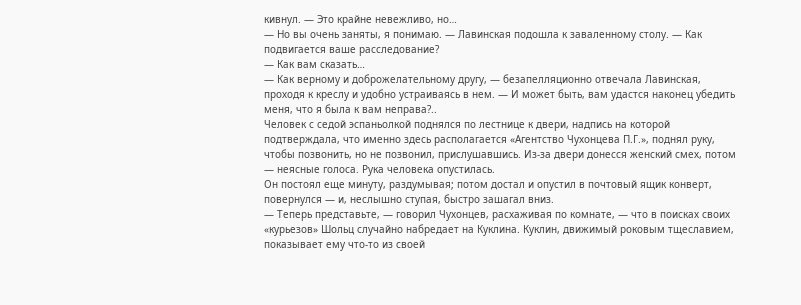кивнул. — Это крайне невежливо, но…
— Но вы очень заняты, я понимаю. — Лавинская подошла к заваленному столу. — Как подвигается ваше расследование?
— Как вам сказать…
— Как верному и доброжелательному другу, — безапелляционно отвечала Лавинская, проходя к креслу и удобно устраиваясь в нем. — И может быть, вам удастся наконец убедить меня, что я была к вам неправа?..
Человек с седой эспаньолкой поднялся по лестнице к двери, надпись на которой подтверждала, что именно здесь располагается «Агентство Чухонцева П.Г.», поднял руку, чтобы позвонить, но не позвонил, прислушавшись. Из-за двери донесся женский смех, потом — неясные голоса. Рука человека опустилась.
Он постоял еще минуту, раздумывая; потом достал и опустил в почтовый ящик конверт, повернулся — и, неслышно ступая, быстро зашагал вниз.
— Теперь представьте, — говорил Чухонцев, расхаживая по комнате, — что в поисках своих «курьезов» Шольц случайно набредает на Куклина. Куклин, движимый роковым тщеславием, показывает ему что-то из своей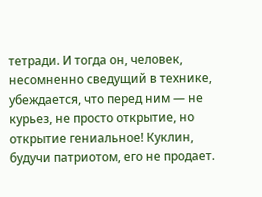тетради. И тогда он, человек, несомненно сведущий в технике, убеждается, что перед ним — не курьез, не просто открытие, но открытие гениальное! Куклин, будучи патриотом, его не продает.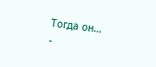Тогда он…
-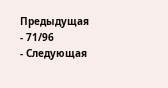Предыдущая
- 71/96
- Следующая